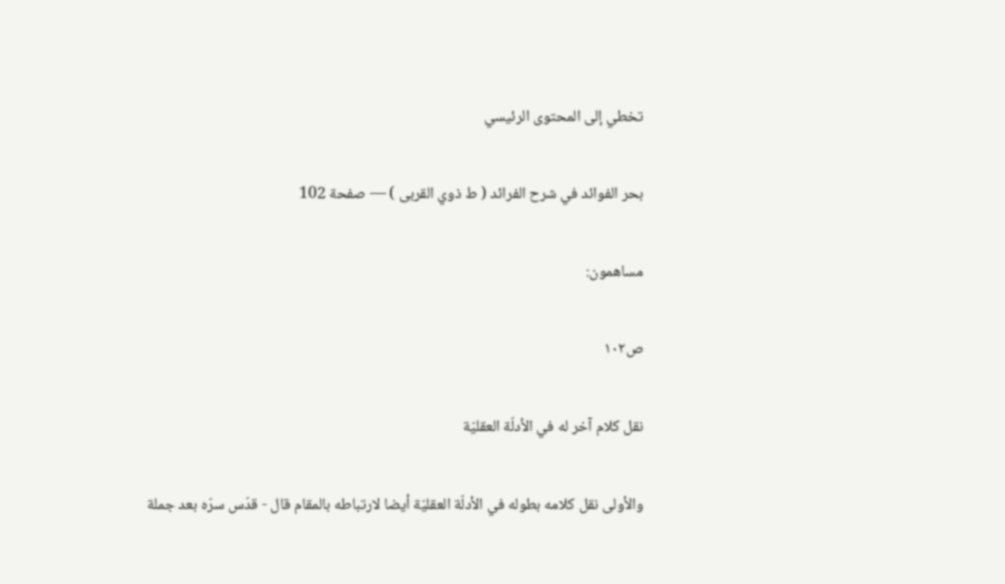تخطي إلى المحتوى الرئيسي

بحر الفوائد في شرح الفرائد ( ط ذوي القربى ) — صفحة 102

مساهمون:

ص١٠٢

نقل كلام آخر له في الأدلّة العقليّة

والأولى نقل كلامه بطوله في الأدلّة العقليّة أيضا لارتباطه بالمقام قال - قدّس سرّه بعد جملة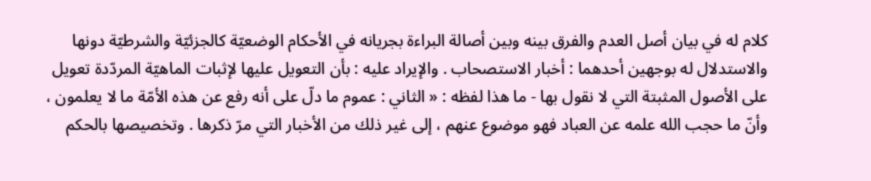كلام له في بيان أصل العدم والفرق بينه وبين أصالة البراءة بجريانه في الأحكام الوضعيّة كالجزئيّة والشرطيّة دونها والاستدلال له بوجهين أحدهما : أخبار الاستصحاب . والإيراد عليه : بأن التعويل عليها لإثبات الماهيّة المردّدة تعويل على الأصول المثبتة التي لا نقول بها - ما هذا لفظه : « الثاني : عموم ما دلّ على أنه رفع عن هذه الأمّة ما لا يعلمون ، وأنّ ما حجب الله علمه عن العباد فهو موضوع عنهم ، إلى غير ذلك من الأخبار التي مرّ ذكرها . وتخصيصها بالحكم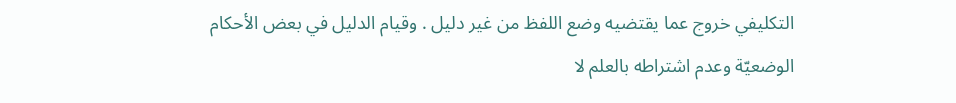التكليفي خروج عما يقتضيه وضع اللفظ من غير دليل . وقيام الدليل في بعض الأحكام الوضعيّة وعدم اشتراطه بالعلم لا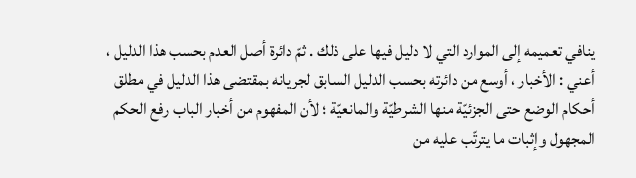ينافي تعميمه إلى الموارد التي لا دليل فيها على ذلك . ثمّ دائرة أصل العدم بحسب هذا الدليل ، أعني : الأخبار ، أوسع من دائرته بحسب الدليل السابق لجريانه بمقتضى هذا الدليل في مطلق أحكام الوضع حتى الجزئيّة منها الشرطيّة والمانعيّة ؛ لأن المفهوم من أخبار الباب رفع الحكم المجهول وإثبات ما يترتّب عليه من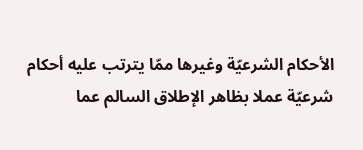الأحكام الشرعيّة وغيرها ممّا يترتب عليه أحكام شرعيّة عملا بظاهر الإطلاق السالم عما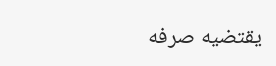يقتضيه صرفه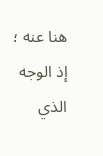هنا عنه ؛ إذ الوجه الذي